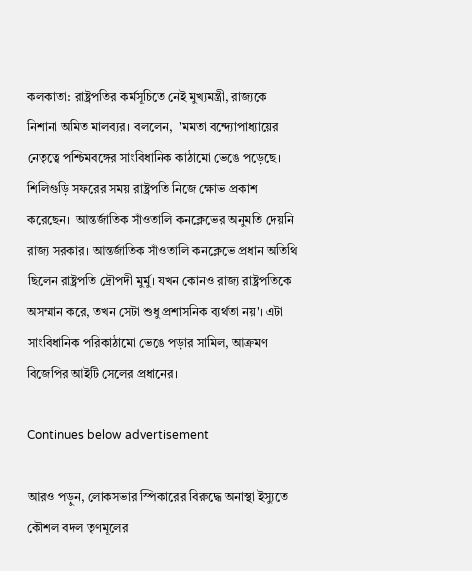কলকাতা: রাষ্ট্রপতির কর্মসূচিতে নেই মুখ্যমন্ত্রী, রাজ্যকে নিশানা অমিত মালব্যর। বললেন,  'মমতা বন্দ্যোপাধ্যায়ের নেতৃত্বে পশ্চিমবঙ্গের সাংবিধানিক কাঠামো ভেঙে পড়েছে। শিলিগুড়ি সফরের সময় রাষ্ট্রপতি নিজে ক্ষোভ প্রকাশ করেছেন।  আন্তর্জাতিক সাঁওতালি কনক্লেভের অনুমতি দেয়নি রাজ্য সরকার। আন্তর্জাতিক সাঁওতালি কনক্লেভে প্রধান অতিথি ছিলেন রাষ্ট্রপতি দ্রৌপদী মুর্মু। যখন কোনও রাজ্য রাষ্ট্রপতিকে অসম্মান করে, তখন সেটা শুধু প্রশাসনিক ব্যর্থতা নয়'। এটা সাংবিধানিক পরিকাঠামো ভেঙে পড়ার সামিল, আক্রমণ বিজেপির আইটি সেলের প্রধানের।

Continues below advertisement

আরও পড়ুন, লোকসভার স্পিকারের বিরুদ্ধে অনাস্থা ইস্যুতে কৌশল বদল তৃণমূলের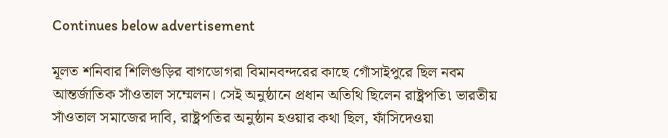Continues below advertisement

মূলত শনিবার শিলিগুড়ির বাগডোগরা বিমানবন্দরের কাছে গোঁসাইপুরে ছিল নবম আন্তর্জাতিক সাঁওতাল সম্মেলন। সেই অনুষ্ঠানে প্রধান অতিথি ছিলেন রাষ্ট্রপতি৷ ভারতীয় সাঁওতাল সমাজের দাবি, রাষ্ট্রপতির অনুষ্ঠান হওয়ার কথা ছিল, ফাঁসিদেওয়া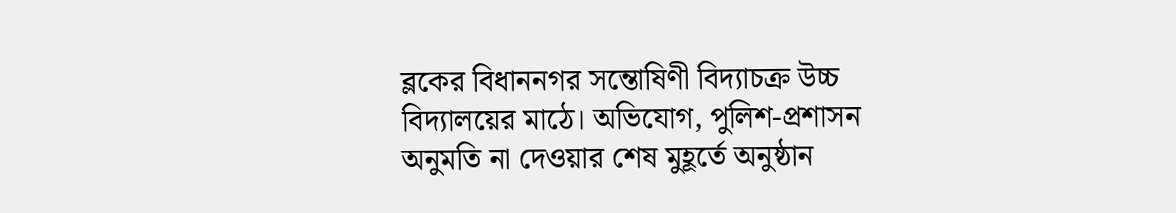ব্লকের বিধাননগর সন্তোষিণী বিদ্যাচক্র উচ্চ বিদ্যালয়ের মাঠে। অভিযোগ, পুলিশ-প্রশাসন অনুমতি না দেওয়ার শেষ মুহূর্তে অনুষ্ঠান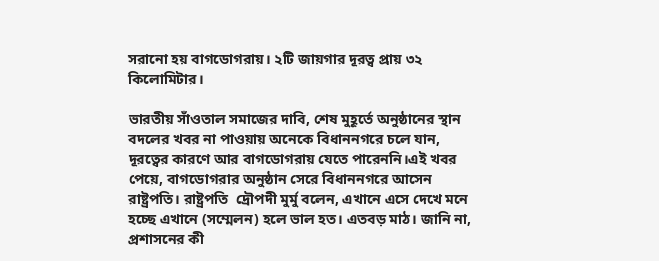সরানো হয় বাগডোগরায়। ২টি জায়গার দূরত্ব প্রায় ৩২ কিলোমিটার।

ভারতীয় সাঁওতাল সমাজের দাবি, শেষ মুহূর্তে অনুষ্ঠানের স্থান বদলের খবর না পাওয়ায় অনেকে বিধাননগরে চলে যান, দূরত্বের কারণে আর বাগডোগরায় যেতে পারেননি।এই খবর পেয়ে, বাগডোগরার অনুষ্ঠান সেরে বিধাননগরে আসেন রাষ্ট্রপতি। রাষ্ট্রপতি  দ্রৌপদী মুর্মু বলেন, এখানে এসে দেখে মনে হচ্ছে এখানে (সম্মেলন) হলে ভাল হত। এতবড় মাঠ। জানি না, প্রশাসনের কী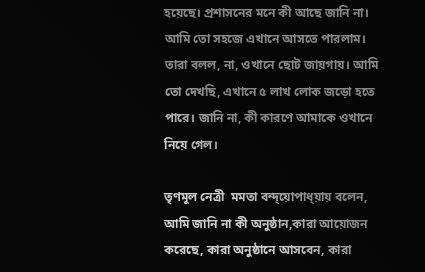হয়েছে। প্রশাসনের মনে কী আছে জানি না। আমি তো সহজে এখানে আসতে পারলাম। তারা বলল, না, ওখানে ছোট জায়গায়। আমি তো দেখছি, এখানে ৫ লাখ লোক জড়ো হতে পারে। জানি না, কী কারণে আমাকে ওখানে নিয়ে গেল।

তৃণমূল নেত্রী  মমতা বন্দ্য়োপাধ্য়ায় বলেন, আমি জানি না কী অনুষ্ঠান,কারা আয়োজন করেছে, কারা অনুষ্ঠানে আসবেন, কারা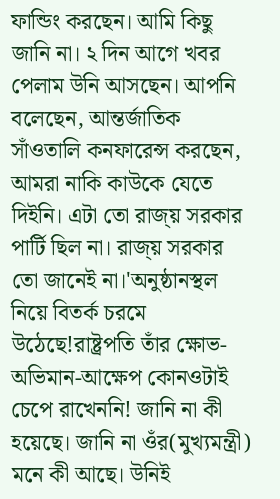ফান্ডিং করছেন। আমি কিছু জানি না। ২ দিন আগে খবর পেলাম উনি আসছেন। আপনি বলেছেন, আন্তর্জাতিক সাঁওতালি কনফারেন্স করছেন, আমরা নাকি কাউকে যেতে দিইনি। এটা তো রাজ্য় সরকার পার্টি ছিল না। রাজ্য় সরকার তো জানেই না।'অনুষ্ঠানস্থল নিয়ে বিতর্ক চরমে উঠেছে!রাষ্ট্রপতি তাঁর ক্ষোভ-অভিমান-আক্ষেপ কোনওটাই চেপে রাখেননি! জানি না কী হয়েছে। জানি না ওঁর(মুখ্যমন্ত্রী) মনে কী আছে। উনিই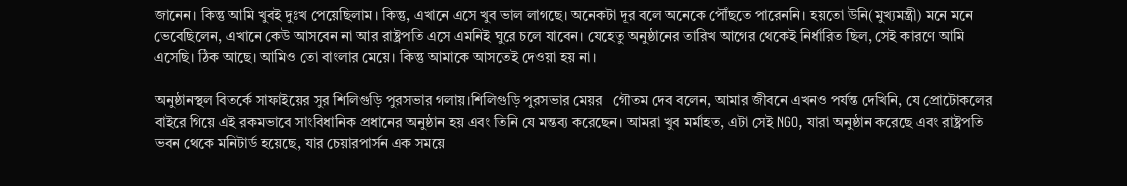জানেন। কিন্তু আমি খুবই দুঃখ পেয়েছিলাম। কিন্তু, এখানে এসে খুব ভাল লাগছে। অনেকটা দূর বলে অনেকে পৌঁছতে পারেননি। হয়তো উনি(মুখ্যমন্ত্রী) মনে মনে ভেবেছিলেন, এখানে কেউ আসবেন না আর রাষ্ট্রপতি এসে এমনিই ঘুরে চলে যাবেন। যেহেতু অনুষ্ঠানের তারিখ আগের থেকেই নির্ধারিত ছিল, সেই কারণে আমি এসেছি। ঠিক আছে। আমিও তো বাংলার মেয়ে। কিন্তু আমাকে আসতেই দেওয়া হয় না।

অনুষ্ঠানস্থল বিতর্কে সাফাইয়ের সুর শিলিগুড়ি পুরসভার গলায়।শিলিগুড়ি পুরসভার মেয়র   গৌতম দেব বলেন, আমার জীবনে এখনও পর্যন্ত দেখিনি, যে প্রোটোকলের বাইরে গিয়ে এই রকমভাবে সাংবিধানিক প্রধানের অনুষ্ঠান হয় এবং তিনি যে মন্তব্য করেছেন। আমরা খুব মর্মাহত, এটা সেই NGO, যারা অনুষ্ঠান করেছে এবং রাষ্ট্রপতি ভবন থেকে মনিটার্ড হয়েছে, যার চেয়ারপার্সন এক সময়ে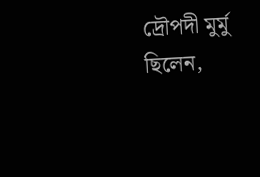দ্রৌপদী মুর্মু ছিলেন,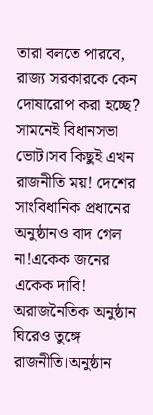তারা বলতে পারবে, রাজ্য সরকারকে কেন দোষারোপ করা হচ্ছে? সামনেই বিধানসভা ভোট।সব কিছুই এখন রাজনীতি ময়! দেশের সাংবিধানিক প্রধানের অনুষ্ঠানও বাদ গেল না!একেক জনের একেক দাবি! অরাজনৈতিক অনুষ্ঠান ঘিরেও তুঙ্গে রাজনীতি।অনুষ্ঠান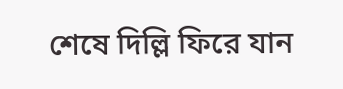শেষে দিল্লি ফিরে যান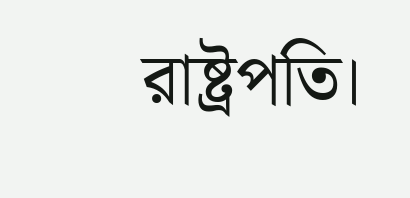রাষ্ট্রপতি।